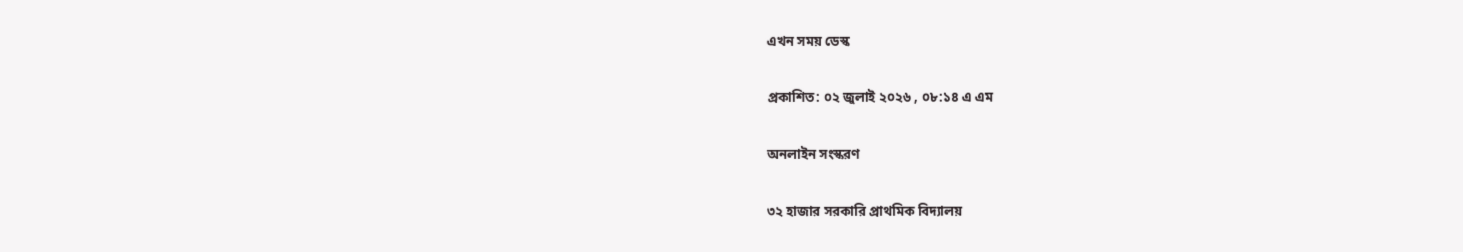এখন সময় ডেস্ক

প্রকাশিত: ০২ জুলাই ২০২৬ , ০৮:১৪ এ এম

অনলাইন সংস্করণ

৩২ হাজার সরকারি প্রাথমিক বিদ্যালয়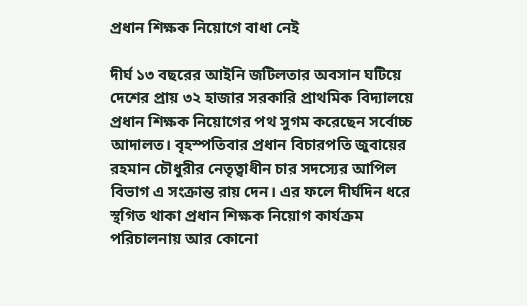প্রধান শিক্ষক নিয়োগে বাধা নেই

দীর্ঘ ১৩ বছরের আইনি জটিলতার অবসান ঘটিয়ে দেশের প্রায় ৩২ হাজার সরকারি প্রাথমিক বিদ্যালয়ে প্রধান শিক্ষক নিয়োগের পথ সুগম করেছেন সর্বোচ্চ আদালত। বৃহস্পতিবার প্রধান বিচারপতি জুবায়ের রহমান চৌধুরীর নেতৃত্বাধীন চার সদস্যের আপিল বিভাগ এ সংক্রান্ত রায় দেন। এর ফলে দীর্ঘদিন ধরে স্থগিত থাকা প্রধান শিক্ষক নিয়োগ কার্যক্রম পরিচালনায় আর কোনো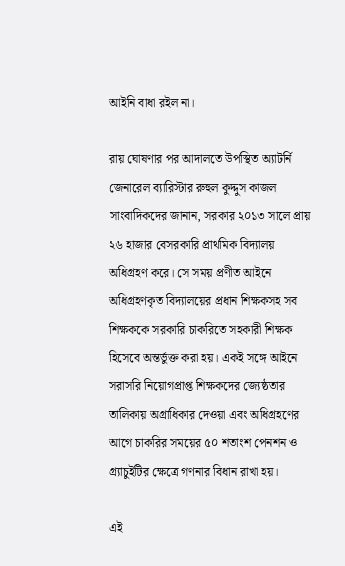আইনি বাধা রইল না।

রায় ঘোষণার পর আদালতে উপস্থিত অ্যাটর্নি জেনারেল ব্যারিস্টার রুহুল কুদ্দুস কাজল সাংবাদিকদের জানান, সরকার ২০১৩ সালে প্রায় ২৬ হাজার বেসরকারি প্রাথমিক বিদ্যালয় অধিগ্রহণ করে। সে সময় প্রণীত আইনে অধিগ্রহণকৃত বিদ্যালয়ের প্রধান শিক্ষকসহ সব শিক্ষককে সরকারি চাকরিতে সহকারী শিক্ষক হিসেবে অন্তর্ভুক্ত করা হয়। একই সঙ্গে আইনে সরাসরি নিয়োগপ্রাপ্ত শিক্ষকদের জ্যেষ্ঠতার তালিকায় অগ্রাধিকার দেওয়া এবং অধিগ্রহণের আগে চাকরির সময়ের ৫০ শতাংশ পেনশন ও গ্র্যাচুইটির ক্ষেত্রে গণনার বিধান রাখা হয়।

এই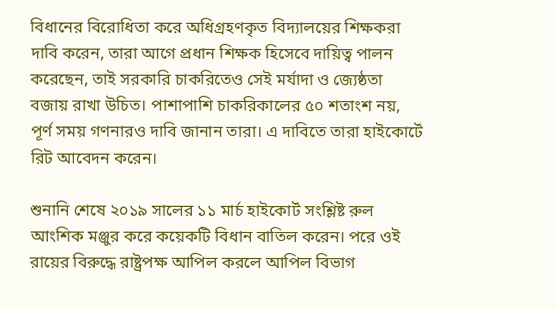বিধানের বিরোধিতা করে অধিগ্রহণকৃত বিদ্যালয়ের শিক্ষকরা দাবি করেন, তারা আগে প্রধান শিক্ষক হিসেবে দায়িত্ব পালন করেছেন, তাই সরকারি চাকরিতেও সেই মর্যাদা ও জ্যেষ্ঠতা বজায় রাখা উচিত। পাশাপাশি চাকরিকালের ৫০ শতাংশ নয়, পূর্ণ সময় গণনারও দাবি জানান তারা। এ দাবিতে তারা হাইকোর্টে রিট আবেদন করেন।

শুনানি শেষে ২০১৯ সালের ১১ মার্চ হাইকোর্ট সংশ্লিষ্ট রুল আংশিক মঞ্জুর করে কয়েকটি বিধান বাতিল করেন। পরে ওই রায়ের বিরুদ্ধে রাষ্ট্রপক্ষ আপিল করলে আপিল বিভাগ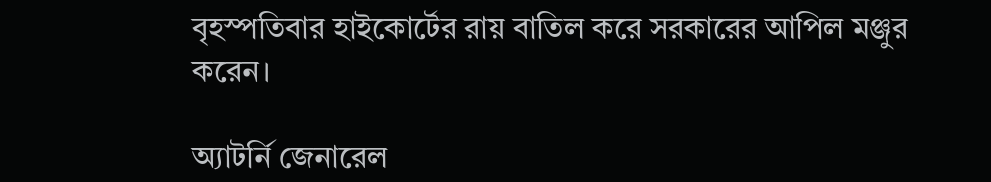বৃহস্পতিবার হাইকোর্টের রায় বাতিল করে সরকারের আপিল মঞ্জুর করেন।

অ্যাটর্নি জেনারেল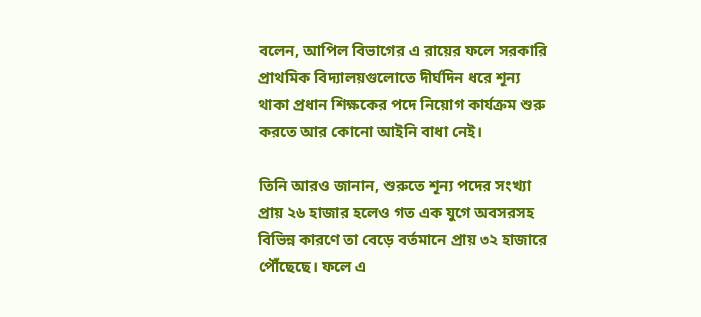বলেন, আপিল বিভাগের এ রায়ের ফলে সরকারি প্রাথমিক বিদ্যালয়গুলোতে দীর্ঘদিন ধরে শূন্য থাকা প্রধান শিক্ষকের পদে নিয়োগ কার্যক্রম শুরু করতে আর কোনো আইনি বাধা নেই।

তিনি আরও জানান, শুরুতে শূন্য পদের সংখ্যা প্রায় ২৬ হাজার হলেও গত এক যুগে অবসরসহ বিভিন্ন কারণে তা বেড়ে বর্তমানে প্রায় ৩২ হাজারে পৌঁছেছে। ফলে এ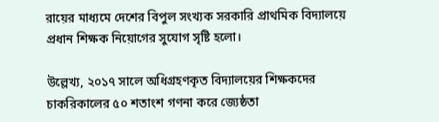রায়ের মাধ্যমে দেশের বিপুল সংখ্যক সরকারি প্রাথমিক বিদ্যালয়ে প্রধান শিক্ষক নিয়োগের সুযোগ সৃষ্টি হলো।

উল্লেখ্য, ২০১৭ সালে অধিগ্রহণকৃত বিদ্যালয়ের শিক্ষকদের চাকরিকালের ৫০ শতাংশ গণনা করে জ্যেষ্ঠতা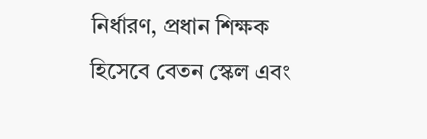নির্ধারণ, প্রধান শিক্ষক হিসেবে বেতন স্কেল এবং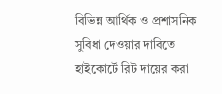বিভিন্ন আর্থিক ও প্রশাসনিক সুবিধা দেওয়ার দাবিতে হাইকোর্টে রিট দায়ের করা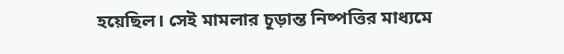হয়েছিল। সেই মামলার চূড়ান্ত নিষ্পত্তির মাধ্যমে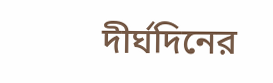দীর্ঘদিনের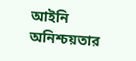আইনি অনিশ্চয়তার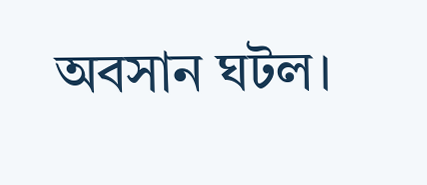অবসান ঘটল।